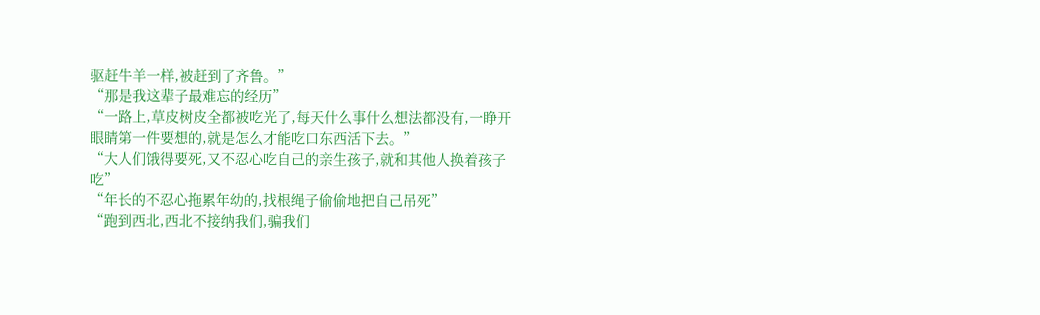驱赶牛羊一样,被赶到了齐鲁。”
“那是我这辈子最难忘的经历”
“一路上,草皮树皮全都被吃光了,每天什么事什么想法都没有,一睁开眼睛第一件要想的,就是怎么才能吃口东西活下去。”
“大人们饿得要死,又不忍心吃自己的亲生孩子,就和其他人换着孩子吃”
“年长的不忍心拖累年幼的,找根绳子偷偷地把自己吊死”
“跑到西北,西北不接纳我们,骗我们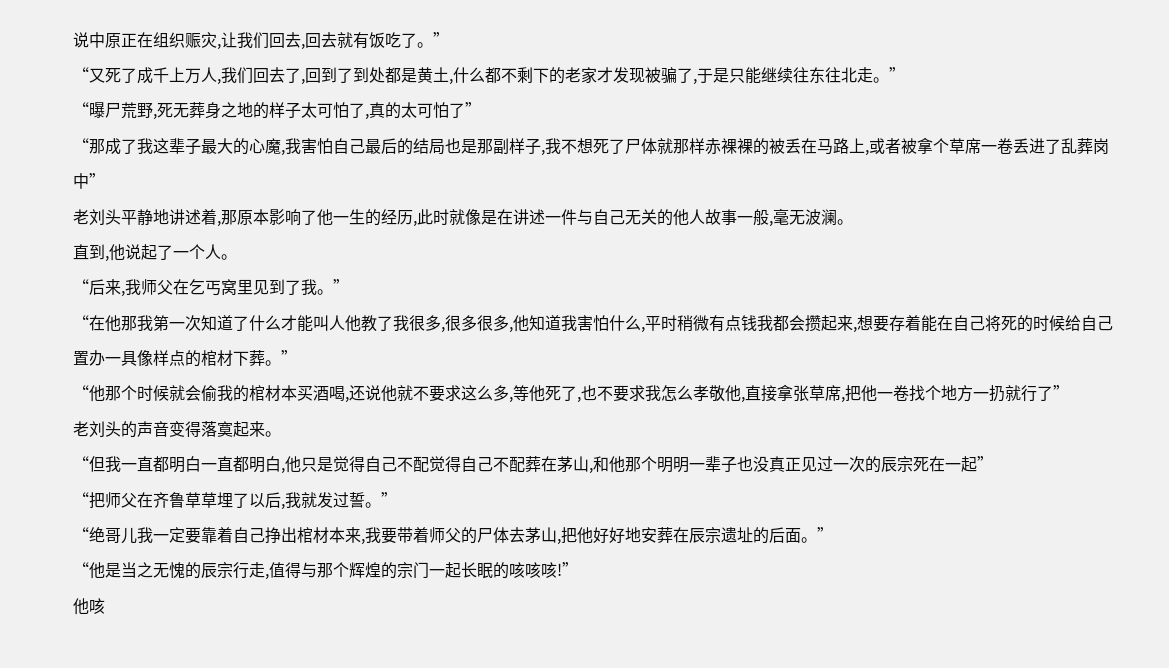说中原正在组织赈灾,让我们回去,回去就有饭吃了。”
“又死了成千上万人,我们回去了,回到了到处都是黄土,什么都不剩下的老家才发现被骗了,于是只能继续往东往北走。”
“曝尸荒野,死无葬身之地的样子太可怕了,真的太可怕了”
“那成了我这辈子最大的心魔,我害怕自己最后的结局也是那副样子,我不想死了尸体就那样赤裸裸的被丢在马路上,或者被拿个草席一卷丢进了乱葬岗中”
老刘头平静地讲述着,那原本影响了他一生的经历,此时就像是在讲述一件与自己无关的他人故事一般,毫无波澜。
直到,他说起了一个人。
“后来,我师父在乞丐窝里见到了我。”
“在他那我第一次知道了什么才能叫人他教了我很多,很多很多,他知道我害怕什么,平时稍微有点钱我都会攒起来,想要存着能在自己将死的时候给自己置办一具像样点的棺材下葬。”
“他那个时候就会偷我的棺材本买酒喝,还说他就不要求这么多,等他死了,也不要求我怎么孝敬他,直接拿张草席,把他一卷找个地方一扔就行了”
老刘头的声音变得落寞起来。
“但我一直都明白一直都明白,他只是觉得自己不配觉得自己不配葬在茅山,和他那个明明一辈子也没真正见过一次的辰宗死在一起”
“把师父在齐鲁草草埋了以后,我就发过誓。”
“绝哥儿我一定要靠着自己挣出棺材本来,我要带着师父的尸体去茅山,把他好好地安葬在辰宗遗址的后面。”
“他是当之无愧的辰宗行走,值得与那个辉煌的宗门一起长眠的咳咳咳!”
他咳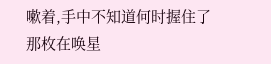嗽着,手中不知道何时握住了那枚在唤星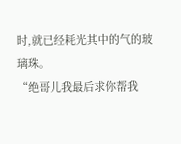时,就已经耗光其中的气的玻璃珠。
“绝哥儿我最后求你帮我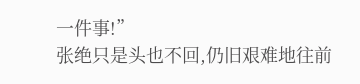一件事!”
张绝只是头也不回,仍旧艰难地往前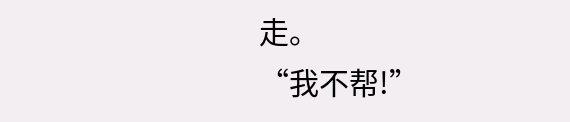走。
“我不帮!”